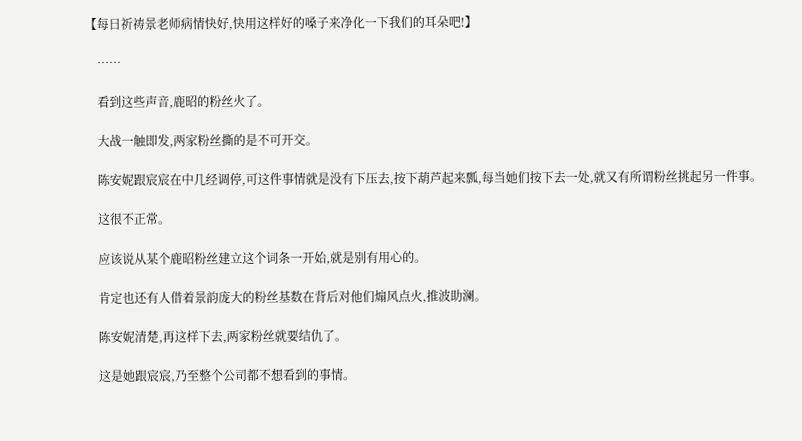【每日祈祷景老师病情快好,快用这样好的嗓子来净化一下我们的耳朵吧!】

    ……

    看到这些声音,鹿昭的粉丝火了。

    大战一触即发,两家粉丝撕的是不可开交。

    陈安妮跟宸宸在中几经调停,可这件事情就是没有下压去,按下葫芦起来瓢,每当她们按下去一处,就又有所谓粉丝挑起另一件事。

    这很不正常。

    应该说从某个鹿昭粉丝建立这个词条一开始,就是别有用心的。

    肯定也还有人借着景韵庞大的粉丝基数在背后对他们煽风点火,推波助澜。

    陈安妮清楚,再这样下去,两家粉丝就要结仇了。

    这是她跟宸宸,乃至整个公司都不想看到的事情。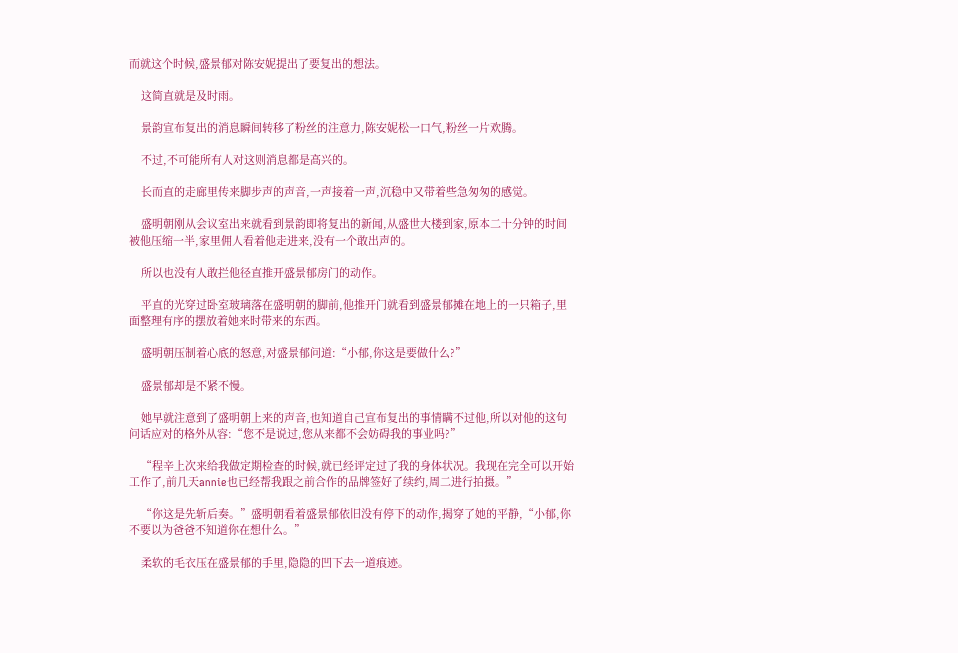而就这个时候,盛景郁对陈安妮提出了要复出的想法。

    这简直就是及时雨。

    景韵宣布复出的消息瞬间转移了粉丝的注意力,陈安妮松一口气,粉丝一片欢腾。

    不过,不可能所有人对这则消息都是高兴的。

    长而直的走廊里传来脚步声的声音,一声接着一声,沉稳中又带着些急匆匆的感觉。

    盛明朝刚从会议室出来就看到景韵即将复出的新闻,从盛世大楼到家,原本二十分钟的时间被他压缩一半,家里佣人看着他走进来,没有一个敢出声的。

    所以也没有人敢拦他径直推开盛景郁房门的动作。

    平直的光穿过卧室玻璃落在盛明朝的脚前,他推开门就看到盛景郁摊在地上的一只箱子,里面整理有序的摆放着她来时带来的东西。

    盛明朝压制着心底的怒意,对盛景郁问道:“小郁,你这是要做什么?”

    盛景郁却是不紧不慢。

    她早就注意到了盛明朝上来的声音,也知道自己宣布复出的事情瞒不过他,所以对他的这句问话应对的格外从容:“您不是说过,您从来都不会妨碍我的事业吗?”

    “程辛上次来给我做定期检查的时候,就已经评定过了我的身体状况。我现在完全可以开始工作了,前几天annie也已经帮我跟之前合作的品牌签好了续约,周二进行拍摄。”

    “你这是先斩后奏。”盛明朝看着盛景郁依旧没有停下的动作,揭穿了她的平静,“小郁,你不要以为爸爸不知道你在想什么。”

    柔软的毛衣压在盛景郁的手里,隐隐的凹下去一道痕迹。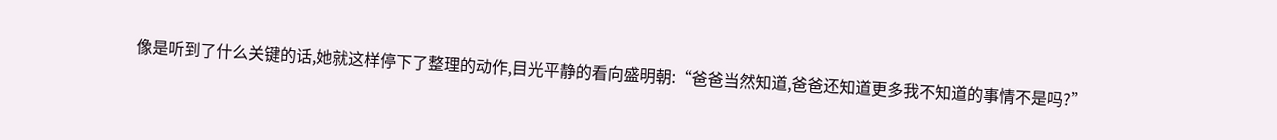像是听到了什么关键的话,她就这样停下了整理的动作,目光平静的看向盛明朝:“爸爸当然知道,爸爸还知道更多我不知道的事情不是吗?”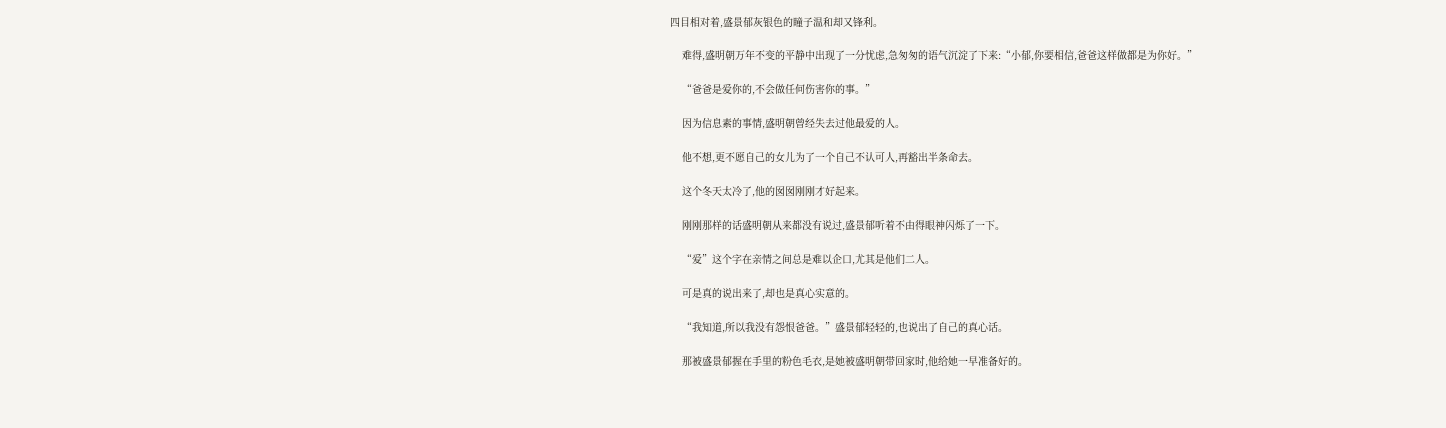四目相对着,盛景郁灰银色的瞳子温和却又锋利。

    难得,盛明朝万年不变的平静中出现了一分忧虑,急匆匆的语气沉淀了下来:“小郁,你要相信,爸爸这样做都是为你好。”

    “爸爸是爱你的,不会做任何伤害你的事。”

    因为信息素的事情,盛明朝曾经失去过他最爱的人。

    他不想,更不愿自己的女儿为了一个自己不认可人,再豁出半条命去。

    这个冬天太冷了,他的囡囡刚刚才好起来。

    刚刚那样的话盛明朝从来都没有说过,盛景郁听着不由得眼神闪烁了一下。

    “爱”这个字在亲情之间总是难以企口,尤其是他们二人。

    可是真的说出来了,却也是真心实意的。

    “我知道,所以我没有怨恨爸爸。”盛景郁轻轻的,也说出了自己的真心话。

    那被盛景郁握在手里的粉色毛衣,是她被盛明朝带回家时,他给她一早准备好的。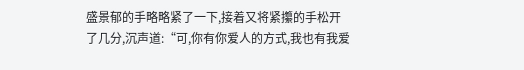盛景郁的手略略紧了一下,接着又将紧攥的手松开了几分,沉声道:“可,你有你爱人的方式,我也有我爱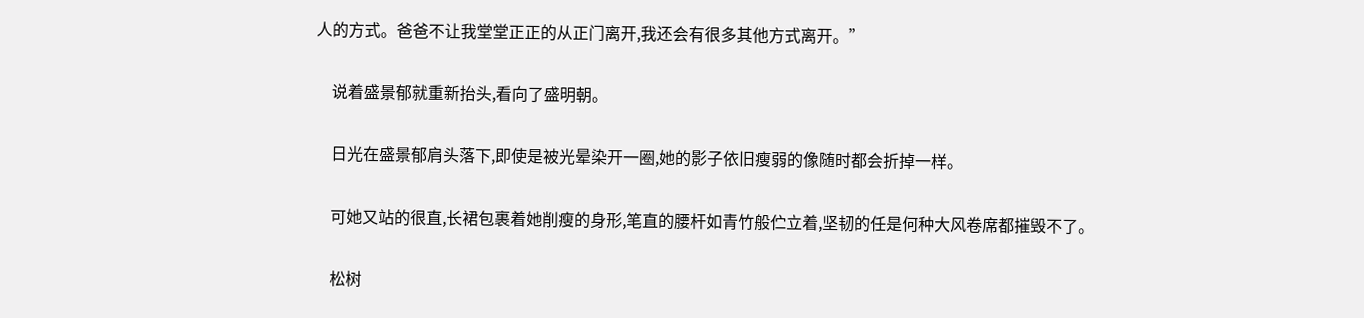人的方式。爸爸不让我堂堂正正的从正门离开,我还会有很多其他方式离开。”

    说着盛景郁就重新抬头,看向了盛明朝。

    日光在盛景郁肩头落下,即使是被光晕染开一圈,她的影子依旧瘦弱的像随时都会折掉一样。

    可她又站的很直,长裙包裹着她削瘦的身形,笔直的腰杆如青竹般伫立着,坚韧的任是何种大风卷席都摧毁不了。

    松树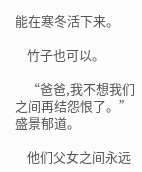能在寒冬活下来。

    竹子也可以。

    “爸爸,我不想我们之间再结怨恨了。”盛景郁道。

    他们父女之间永远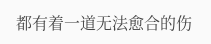都有着一道无法愈合的伤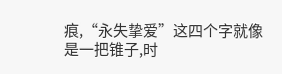痕,“永失挚爱”这四个字就像是一把锥子,时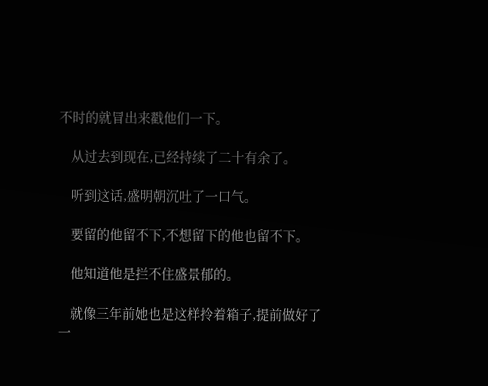不时的就冒出来戳他们一下。

    从过去到现在,已经持续了二十有余了。

    听到这话,盛明朝沉吐了一口气。

    要留的他留不下,不想留下的他也留不下。

    他知道他是拦不住盛景郁的。

    就像三年前她也是这样拎着箱子,提前做好了一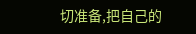切准备,把自己的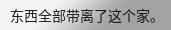东西全部带离了这个家。